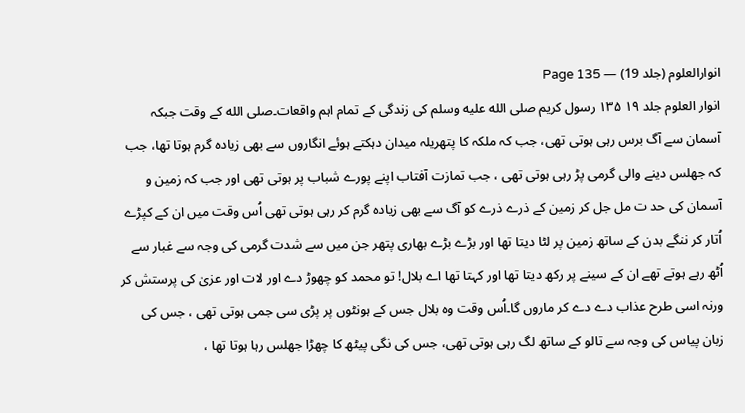انوارالعلوم (جلد 19) — Page 135
انوار العلوم جلد ۱۹ ۱۳۵ رسول کریم صلى الله عليه وسلم کی زندگی کے تمام اہم واقعات۔صلى الله کے وقت جبکہ آسمان سے آگ برس رہی ہوتی تھی، جب کہ ملکہ کا پتھریلہ میدان دہکتے ہوئے انگاروں سے بھی زیادہ گرم ہوتا تھا، جب کہ جھلس دینے والی گرمی پڑ رہی ہوتی تھی ، جب تمازت آفتاب اپنے پورے شباب پر ہوتی تھی اور جب کہ زمین و آسمان کی حد ت مل جل کر زمین کے ذرے ذرے کو آگ سے بھی زیادہ گرم کر رہی ہوتی تھی اُس وقت میں ان کے کپڑے اُتار کر ننگے بدن کے ساتھ زمین پر لٹا دیتا تھا اور بڑے بڑے بھاری پتھر جن میں سے شدت گرمی کی وجہ سے غبار سے اُٹھ رہے ہوتے تھے ان کے سینے پر رکھ دیتا تھا اور کہتا تھا اے بلال! تو محمد کو چھوڑ دے اور لات اور عزیٰ کی پرستش کر ورنہ اسی طرح عذاب دے دے کر ماروں گا۔اُس وقت وہ بلال جس کے ہونٹوں پر پڑی سی جمی ہوتی تھی ، جس کی زبان پیاس کی وجہ سے تالو کے ساتھ لگ رہی ہوتی تھی، جس کی نگی پیٹھ کا چھڑا جھلس رہا ہوتا تھا ،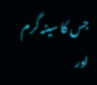جس کا سینہ گرم اور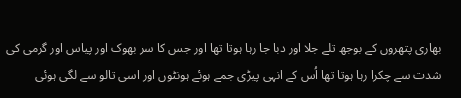بھاری پتھروں کے بوجھ تلے جلا اور دبا جا رہا ہوتا تھا اور جس کا سر بھوک اور پیاس اور گرمی کی شدت سے چکرا رہا ہوتا تھا اُس کے انہی پیڑی جمے ہوئے ہونٹوں اور اسی تالو سے لگی ہوئی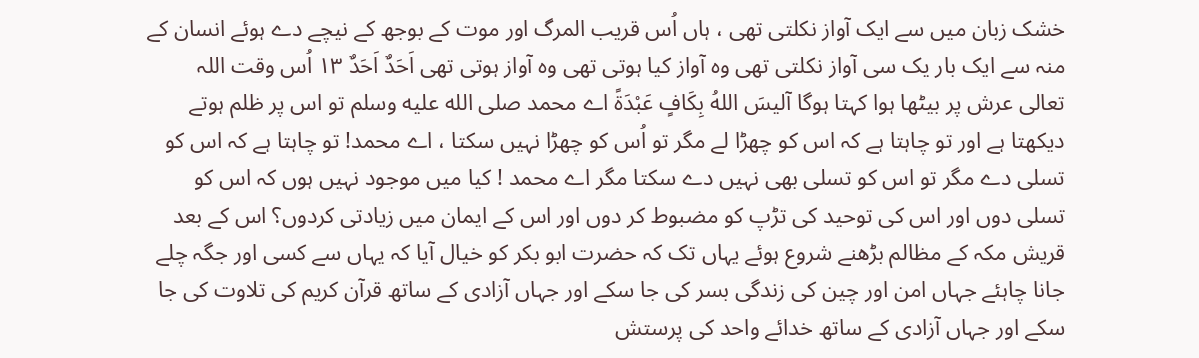خشک زبان میں سے ایک آواز نکلتی تھی ، ہاں اُس قریب المرگ اور موت کے بوجھ کے نیچے دے ہوئے انسان کے منہ سے ایک بار یک سی آواز نکلتی تھی وہ آواز کیا ہوتی تھی وہ آواز ہوتی تھی اَحَدٌ اَحَدٌ ۱۳ اُس وقت اللہ تعالی عرش پر بیٹھا ہوا کہتا ہوگا آلیسَ اللهُ بِكَافٍ عَبْدَةً اے محمد صلى الله عليه وسلم تو اس پر ظلم ہوتے دیکھتا ہے اور تو چاہتا ہے کہ اس کو چھڑا لے مگر تو اُس کو چھڑا نہیں سکتا ، اے محمد! تو چاہتا ہے کہ اس کو تسلی دے مگر تو اس کو تسلی بھی نہیں دے سکتا مگر اے محمد ! کیا میں موجود نہیں ہوں کہ اس کو تسلی دوں اور اس کی توحید کی تڑپ کو مضبوط کر دوں اور اس کے ایمان میں زیادتی کردوں؟ اس کے بعد قریش مکہ کے مظالم بڑھنے شروع ہوئے یہاں تک کہ حضرت ابو بکر کو خیال آیا کہ یہاں سے کسی اور جگہ چلے جانا چاہئے جہاں امن اور چین کی زندگی بسر کی جا سکے اور جہاں آزادی کے ساتھ قرآن کریم کی تلاوت کی جا سکے اور جہاں آزادی کے ساتھ خدائے واحد کی پرستش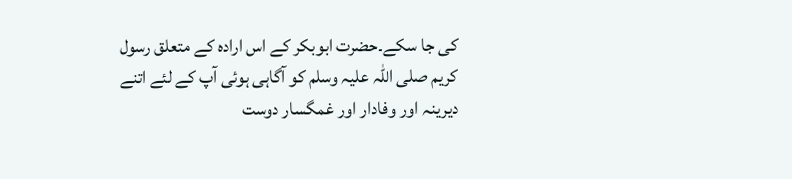کی جا سکے۔حضرت ابوبکر کے اس ارادہ کے متعلق رسول کریم صلی اللہ علیہ وسلم کو آگاہی ہوئی آپ کے لئے اتنے دیرینہ اور وفادار اور غمگسار دوست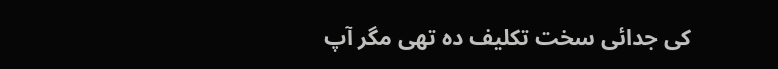کی جدائی سخت تکلیف دہ تھی مگر آپ